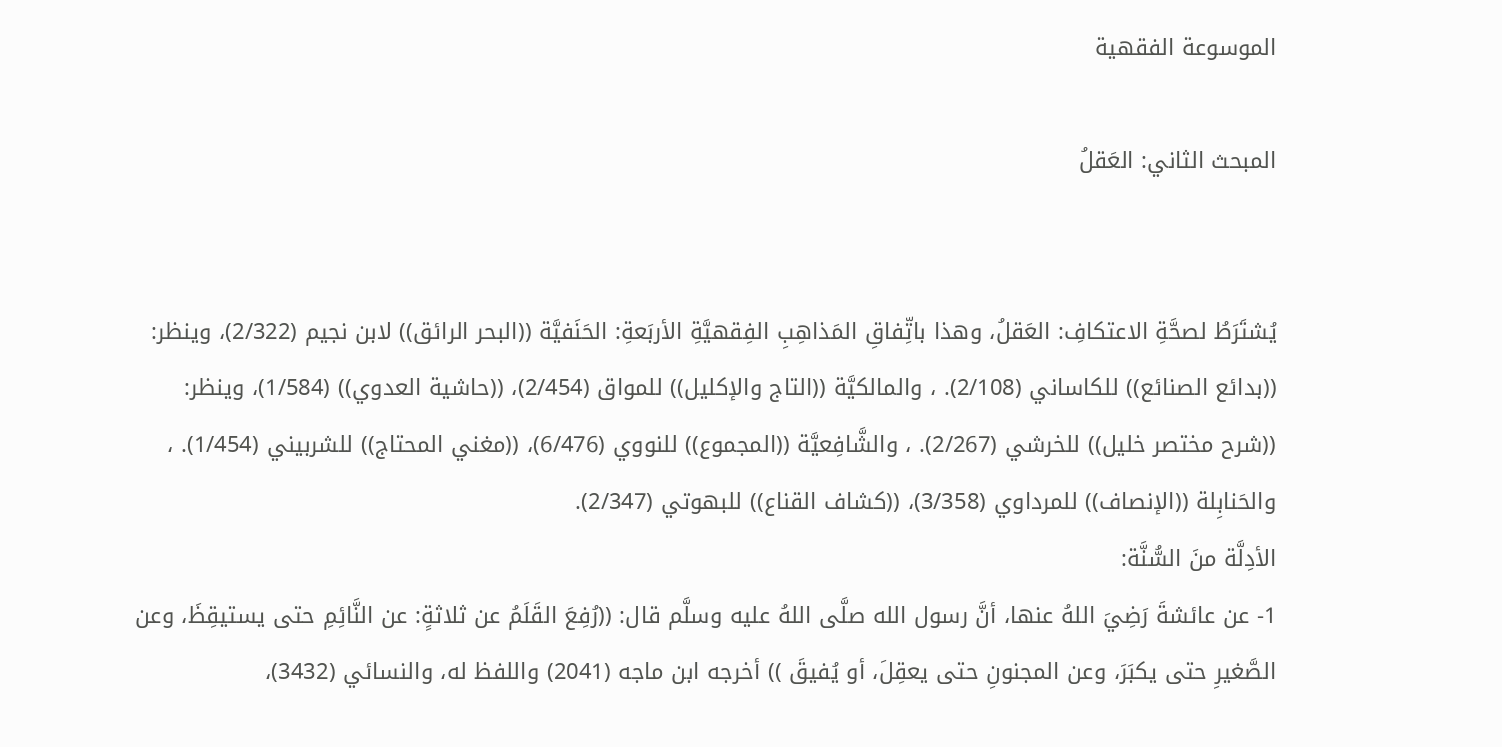الموسوعة الفقهية

المبحث الثاني: العَقلُ


يُشتَرَطُ لصحَّةِ الاعتكافِ: العَقلُ، وهذا باتِّفاقِ المَذاهِبِ الفِقهيَّةِ الأربَعةِ: الحَنَفيَّة ((البحر الرائق)) لابن نجيم (2/322)، وينظر: ((بدائع الصنائع)) للكاساني (2/108). ، والمالكيَّة ((التاج والإكليل)) للمواق (2/454)، ((حاشية العدوي)) (1/584)، وينظر: ((شرح مختصر خليل)) للخرشي (2/267). ، والشَّافِعيَّة ((المجموع)) للنووي (6/476)، ((مغني المحتاج)) للشربيني (1/454). ، والحَنابِلة ((الإنصاف)) للمرداوي (3/358)، ((كشاف القناع)) للبهوتي (2/347).
الأدِلَّة منَ السُّنَّة:
1- عن عائشةَ رَضِيَ اللهُ عنها، أنَّ رسول الله صلَّى اللهُ عليه وسلَّم قال: ((رُفِعَ القَلَمُ عن ثلاثةٍ: عن النَّائِمِ حتى يستيقِظَ، وعن الصَّغيرِ حتى يكبَرَ، وعن المجنونِ حتى يعقِلَ، أو يُفيقَ )) أخرجه ابن ماجه (2041) واللفظ له، والنسائي (3432)،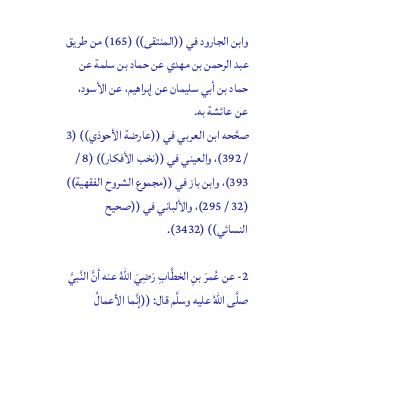وابن الجارود في ((المنتقى)) (165) من طريق عبد الرحمن بن مهدي عن حماد بن سلمة عن حماد بن أبي سليمان عن إبراهيم، عن الأسود، عن ‌عائشة به.
صحَّحه ابن العربي في ((عارضة الأحوذي)) (3 / 392)، والعيني في ((نخب الأفكار)) (8 / 393)، وابن باز في ((مجموع الشروح الفقهية)) (32 / 295)، والألباني في ((صحيح النسائي)) (3432).

2- عن عُمرَ بنِ الخطَّابِ رَضِيَ اللهُ عنه أنَّ النَّبيَّ صلَّى اللهُ عليه وسلَّم قال: ((إنَّما الأعمالُ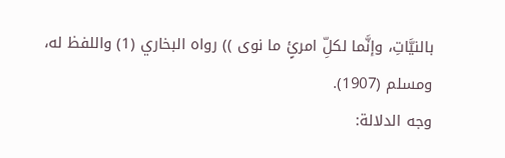بالنيَّاتِ، وإنَّما لكلِّ امرئٍ ما نوى )) رواه البخاري (1) واللفظ له، ومسلم (1907).
وجه الدلالة: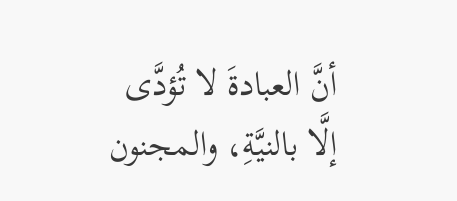أنَّ العبادةَ لا تُؤدَّى إلَّا بالنيَّةِ، والمجنون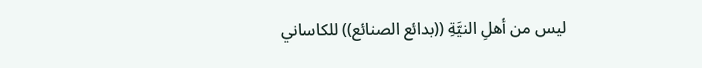ليس من أهلِ النيَّةِ ((بدائع الصنائع)) للكاساني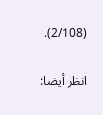(2/108).

انظر أيضا: